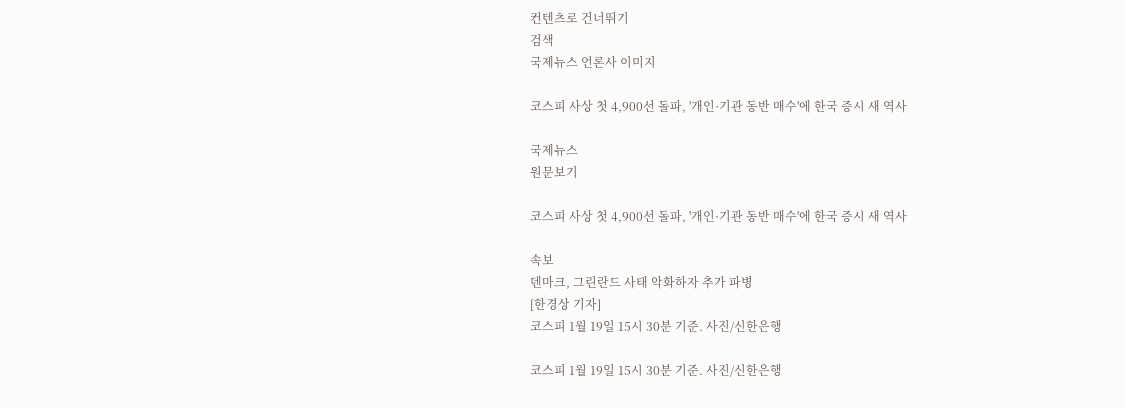컨텐츠로 건너뛰기
검색
국제뉴스 언론사 이미지

코스피 사상 첫 4,900선 돌파, '개인·기관 동반 매수'에 한국 증시 새 역사

국제뉴스
원문보기

코스피 사상 첫 4,900선 돌파, '개인·기관 동반 매수'에 한국 증시 새 역사

속보
덴마크, 그린란드 사태 악화하자 추가 파병
[한경상 기자]
코스피 1월 19일 15시 30분 기준. 사진/신한은행

코스피 1월 19일 15시 30분 기준. 사진/신한은행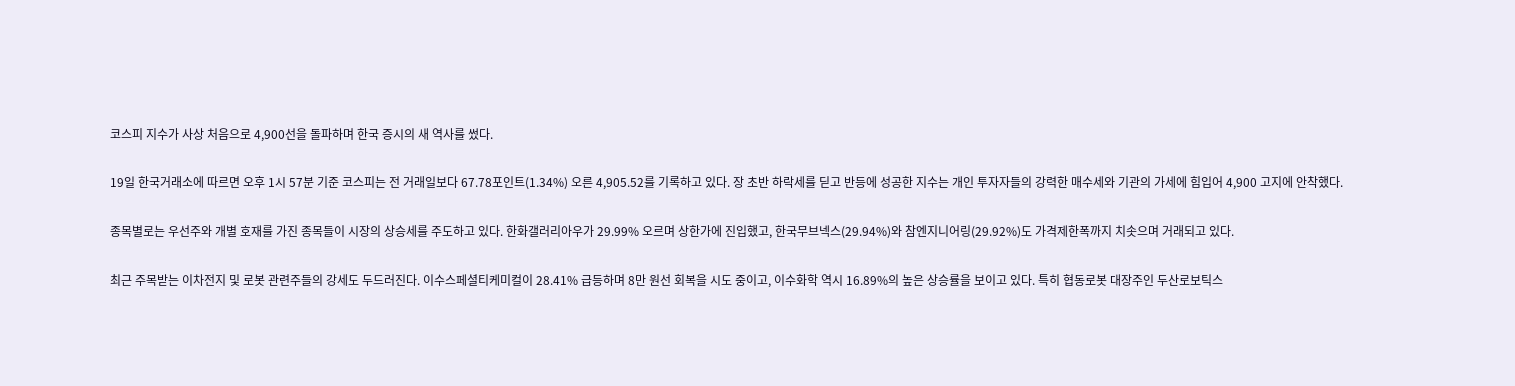코스피 지수가 사상 처음으로 4,900선을 돌파하며 한국 증시의 새 역사를 썼다.

19일 한국거래소에 따르면 오후 1시 57분 기준 코스피는 전 거래일보다 67.78포인트(1.34%) 오른 4,905.52를 기록하고 있다. 장 초반 하락세를 딛고 반등에 성공한 지수는 개인 투자자들의 강력한 매수세와 기관의 가세에 힘입어 4,900 고지에 안착했다.

종목별로는 우선주와 개별 호재를 가진 종목들이 시장의 상승세를 주도하고 있다. 한화갤러리아우가 29.99% 오르며 상한가에 진입했고, 한국무브넥스(29.94%)와 참엔지니어링(29.92%)도 가격제한폭까지 치솟으며 거래되고 있다.

최근 주목받는 이차전지 및 로봇 관련주들의 강세도 두드러진다. 이수스페셜티케미컬이 28.41% 급등하며 8만 원선 회복을 시도 중이고, 이수화학 역시 16.89%의 높은 상승률을 보이고 있다. 특히 협동로봇 대장주인 두산로보틱스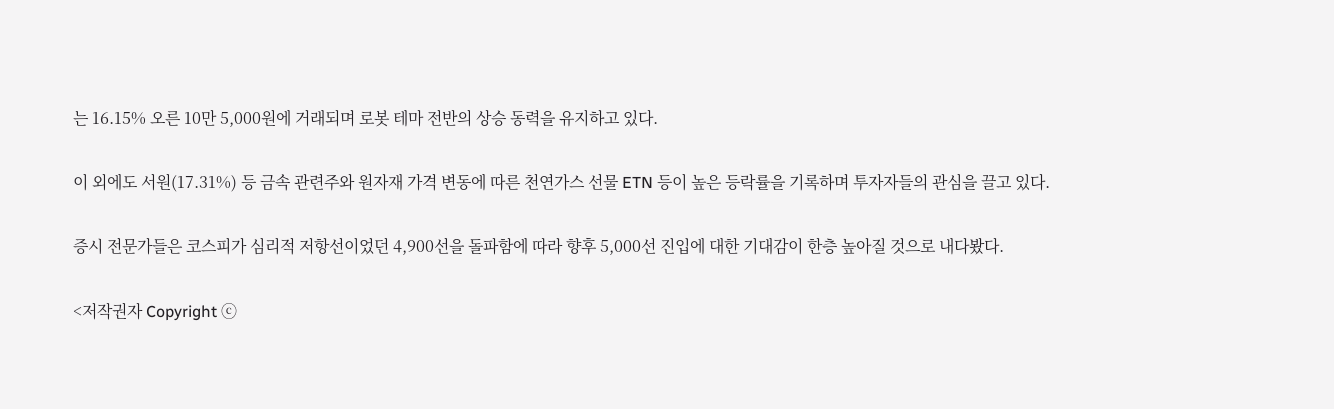는 16.15% 오른 10만 5,000원에 거래되며 로봇 테마 전반의 상승 동력을 유지하고 있다.

이 외에도 서원(17.31%) 등 금속 관련주와 원자재 가격 변동에 따른 천연가스 선물 ETN 등이 높은 등락률을 기록하며 투자자들의 관심을 끌고 있다.

증시 전문가들은 코스피가 심리적 저항선이었던 4,900선을 돌파함에 따라 향후 5,000선 진입에 대한 기대감이 한층 높아질 것으로 내다봤다.

<저작권자 Copyright ⓒ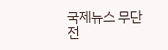국제뉴스 무단전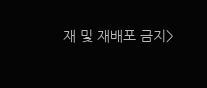재 및 재배포 금지>